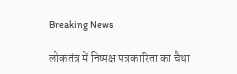Breaking News

लोकतंत्र में निष्पक्ष पत्रकारिता का चैथा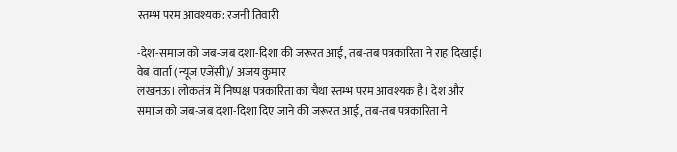स्तम्भ परम आवश्यक: रजनी तिवारी

-देश-समाज को जब-जब दशा-दिशा की जरूरत आई, तब-तब पत्रकारिता ने राह दिखाई।
वेब वार्ता (न्यूज एजेंसी)/ अजय कुमार
लखनऊ। लोकतंत्र में निष्पक्ष पत्रकारिता का चैथा स्तम्भ परम आवश्यक है। देश और समाज को जब-जब दशा-दिशा दिए जाने की जरूरत आई, तब-तब पत्रकारिता ने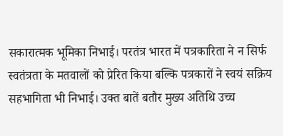सकारात्मक भूमिका निभाई। परतंत्र भारत में पत्रकारिता ने न सिर्फ स्वतंत्रता के मतवालों को प्रेरित किया बल्कि पत्रकारों ने स्वयं सक्रिय सहभागिता भी निभाई। उक्त बातें बतौर मुख्य अतिथि उच्च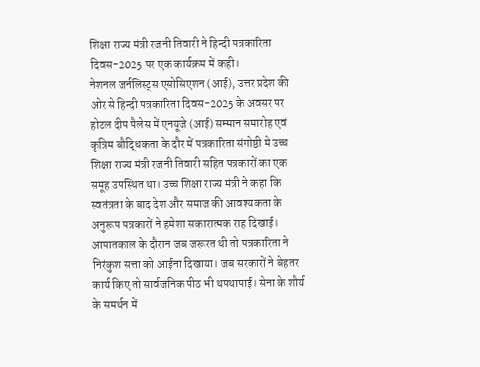शिक्षा राज्य मंत्री रजनी तिवारी ने हिन्दी पत्रकारिता दिवस-2025 पर एक कार्यक्रम में कही।
नेशनल जर्नलिस्ट्स एसोसिएशन (आई), उत्तर प्रदेश की ओर से हिन्दी पत्रकारिता दिवस-2025 के अवसर पर होटल दीप पैलेस में एनयूजे (आई) सम्मान समारोह एवं कृत्रिम बौद्धिकता के दौर में पत्रकारिता संगोष्ठी मे उच्च शिक्षा राज्य मंत्री रजनी तिवारी सहित पत्रकारों का एक समूह उपस्थित था। उच्च शिक्षा राज्य मंत्री ने कहा कि स्वतंत्रता के बाद देश और समाज की आवश्यकता के अनुरूप पत्रकारों ने हमेशा सकारात्मक राह दिखाई। आपातकाल के दौरान जब जरूरत थी तो पत्रकारिता ने निरंकुश सत्ता को आईना दिखाया। जब सरकारों ने बेहतर कार्य किए तो सार्वजनिक पीठ भी थपथापाई। सेना के शौर्य के समर्थन में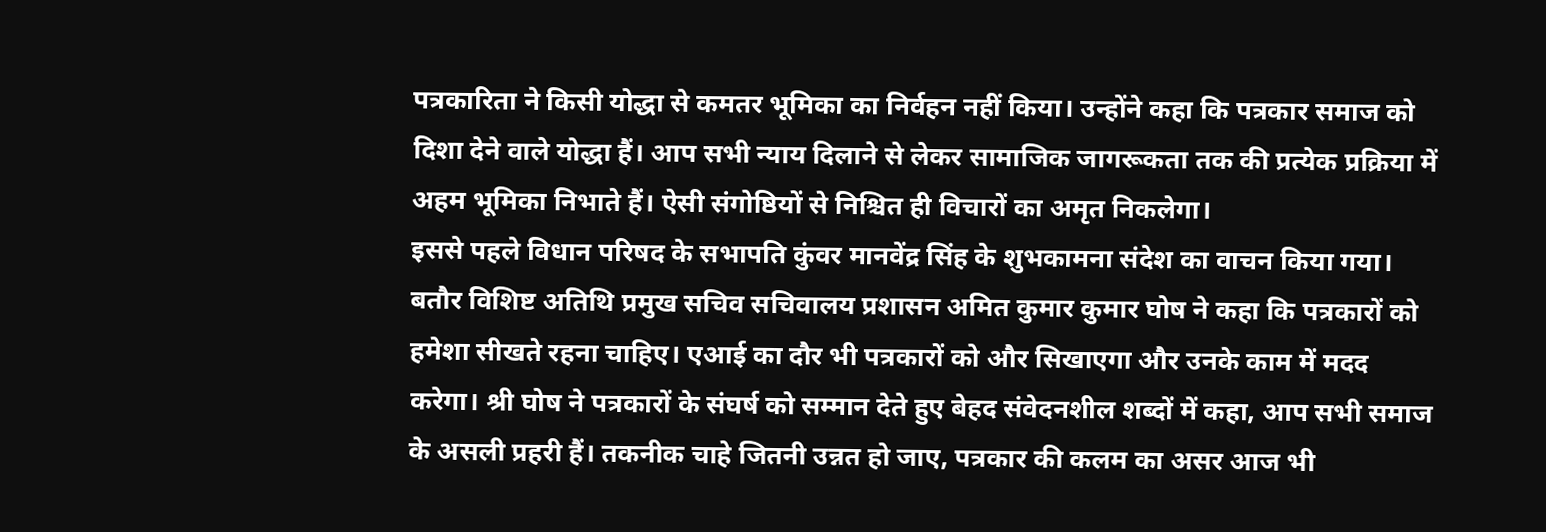पत्रकारिता ने किसी योद्धा से कमतर भूमिका का निर्वहन नहीं किया। उन्होंने कहा कि पत्रकार समाज को दिशा देने वाले योद्धा हैं। आप सभी न्याय दिलाने से लेकर सामाजिक जागरूकता तक की प्रत्येक प्रक्रिया में अहम भूमिका निभाते हैं। ऐसी संगोष्ठियों से निश्चित ही विचारों का अमृत निकलेगा।
इससे पहले विधान परिषद के सभापति कुंवर मानवेंद्र सिंह के शुभकामना संदेश का वाचन किया गया। बतौर विशिष्ट अतिथि प्रमुख सचिव सचिवालय प्रशासन अमित कुमार कुमार घोष ने कहा कि पत्रकारों को हमेशा सीखते रहना चाहिए। एआई का दौर भी पत्रकारों को और सिखाएगा और उनके काम में मदद करेगा। श्री घोष ने पत्रकारों के संघर्ष को सम्मान देते हुए बेहद संवेदनशील शब्दों में कहा, आप सभी समाज के असली प्रहरी हैं। तकनीक चाहे जितनी उन्नत हो जाए, पत्रकार की कलम का असर आज भी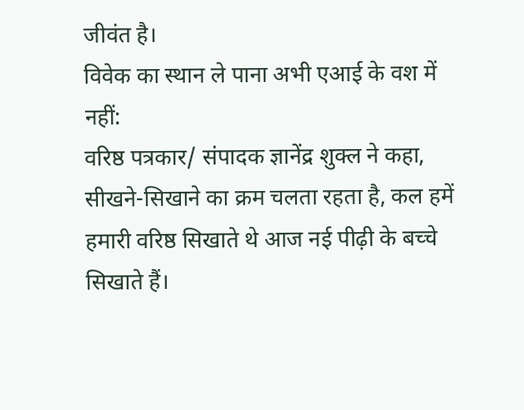जीवंत है।
विवेक का स्थान ले पाना अभी एआई के वश में नहीं:
वरिष्ठ पत्रकार/ संपादक ज्ञानेंद्र शुक्ल ने कहा, सीखने-सिखाने का क्रम चलता रहता है, कल हमें हमारी वरिष्ठ सिखाते थे आज नई पीढ़ी के बच्चे सिखाते हैं।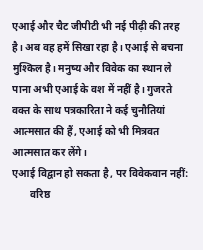एआई और चैट जीपीटी भी नई पीढ़ी की तरह है। अब वह हमें सिखा रहा है। एआई से बचना मुश्किल है। मनुष्य और विवेक का स्थान ले पाना अभी एआई के वश में नहीं है। गुजरते वक्त के साथ पत्रकारिता ने कई चुनौतियां आत्मसात की हैं, एआई को भी मित्रवत आत्मसात कर लेंगे।
एआई विद्वान हो सकता है, पर विवेकवान नहीं:
       वरिष्ठ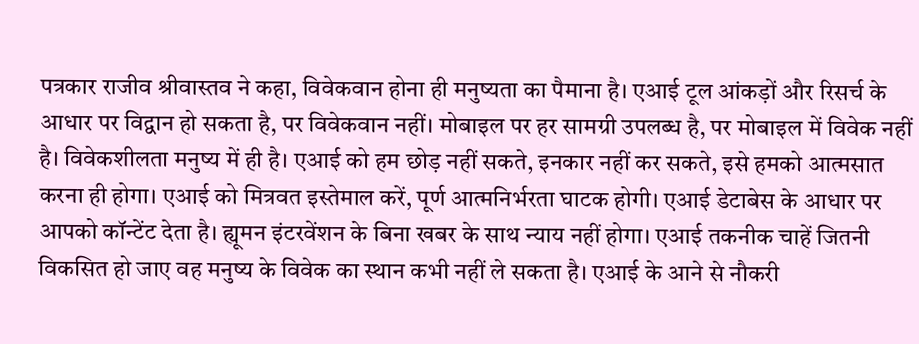पत्रकार राजीव श्रीवास्तव ने कहा, विवेकवान होना ही मनुष्यता का पैमाना है। एआई टूल आंकड़ों और रिसर्च के आधार पर विद्वान हो सकता है, पर विवेकवान नहीं। मोबाइल पर हर सामग्री उपलब्ध है, पर मोबाइल में विवेक नहीं है। विवेकशीलता मनुष्य में ही है। एआई को हम छोड़ नहीं सकते, इनकार नहीं कर सकते, इसे हमको आत्मसात करना ही होगा। एआई को मित्रवत इस्तेमाल करें, पूर्ण आत्मनिर्भरता घाटक होगी। एआई डेटाबेस के आधार पर आपको कॉन्टेंट देता है। ह्यूमन इंटरवेंशन के बिना खबर के साथ न्याय नहीं होगा। एआई तकनीक चाहें जितनी विकसित हो जाए वह मनुष्य के विवेक का स्थान कभी नहीं ले सकता है। एआई के आने से नौकरी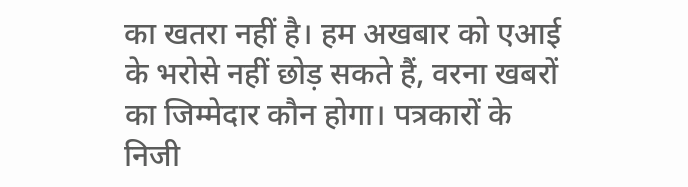का खतरा नहीं है। हम अखबार को एआई के भरोसे नहीं छोड़ सकते हैं, वरना खबरों का जिम्मेदार कौन होगा। पत्रकारों के निजी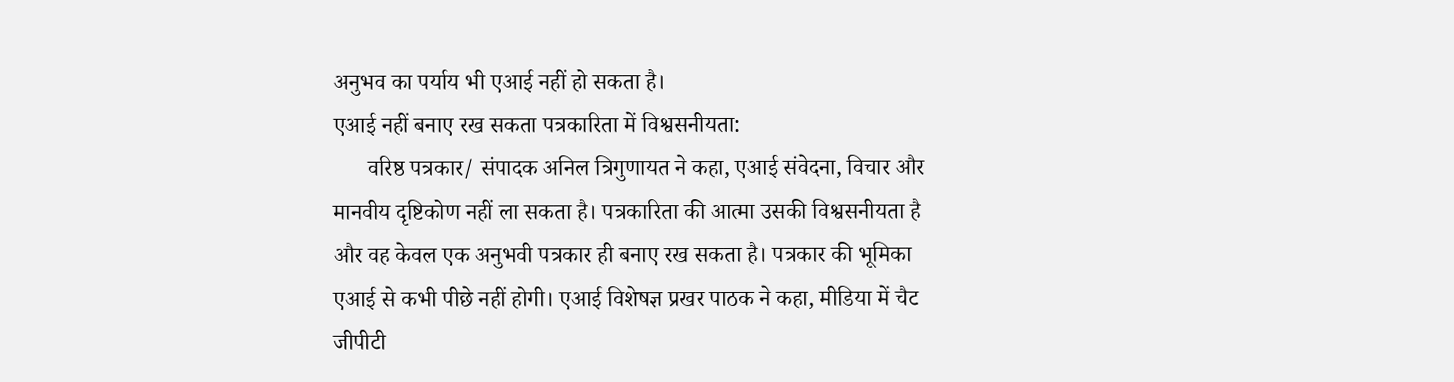अनुभव का पर्याय भी एआई नहीं हो सकता है।
एआई नहीं बनाए रख सकता पत्रकारिता में विश्वसनीयता:
      वरिष्ठ पत्रकार/ संपादक अनिल त्रिगुणायत ने कहा, एआई संवेदना, विचार और मानवीय दृष्टिकोण नहीं ला सकता है। पत्रकारिता की आत्मा उसकी विश्वसनीयता है और वह केवल एक अनुभवी पत्रकार ही बनाए रख सकता है। पत्रकार की भूमिका एआई से कभी पीछे नहीं होगी। एआई विशेषज्ञ प्रखर पाठक ने कहा, मीडिया में चैट जीपीटी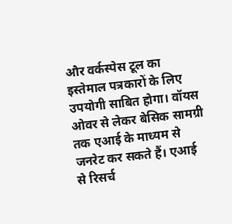और वर्कस्पेस टूल का इस्तेमाल पत्रकारों के लिए उपयोगी साबित होगा। वॉयस ओवर से लेकर बेसिक सामग्री तक एआई के माध्यम से जनरेट कर सकते हैं। एआई से रिसर्च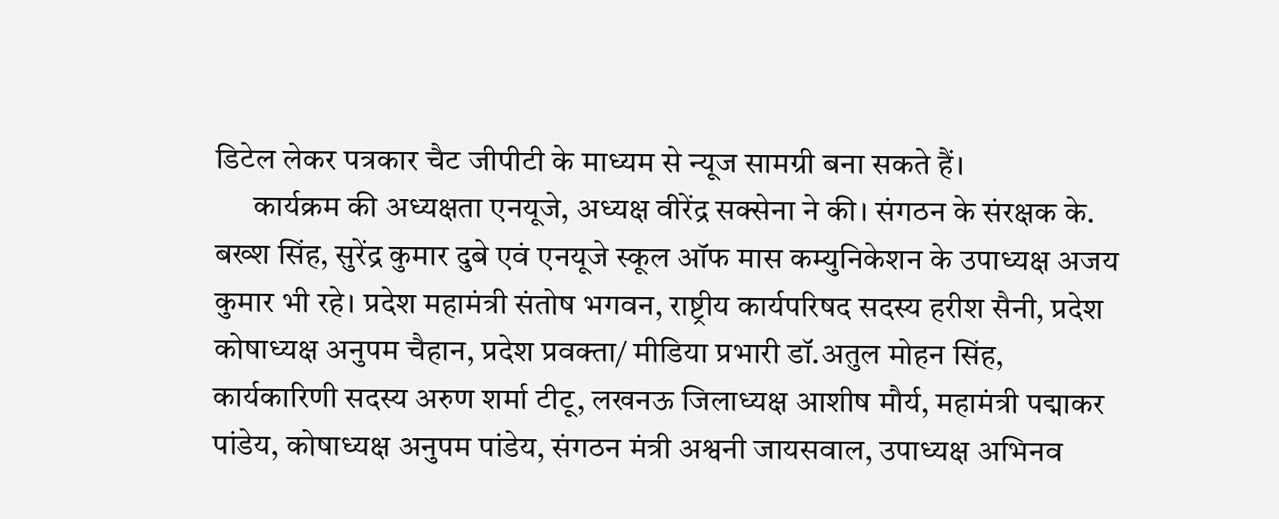डिटेल लेकर पत्रकार चैट जीपीटी के माध्यम से न्यूज सामग्री बना सकते हैं।
      कार्यक्रम की अध्यक्षता एनयूजे, अध्यक्ष वीरेंद्र सक्सेना ने की। संगठन के संरक्षक के. बख्श सिंह, सुरेंद्र कुमार दुबे एवं एनयूजे स्कूल ऑफ मास कम्युनिकेशन के उपाध्यक्ष अजय कुमार भी रहे। प्रदेश महामंत्री संतोष भगवन, राष्ट्रीय कार्यपरिषद सदस्य हरीश सैनी, प्रदेश कोषाध्यक्ष अनुपम चैहान, प्रदेश प्रवक्ता/ मीडिया प्रभारी डॉ.अतुल मोहन सिंह, कार्यकारिणी सदस्य अरुण शर्मा टीटू, लखनऊ जिलाध्यक्ष आशीष मौर्य, महामंत्री पद्माकर पांडेय, कोषाध्यक्ष अनुपम पांडेय, संगठन मंत्री अश्वनी जायसवाल, उपाध्यक्ष अभिनव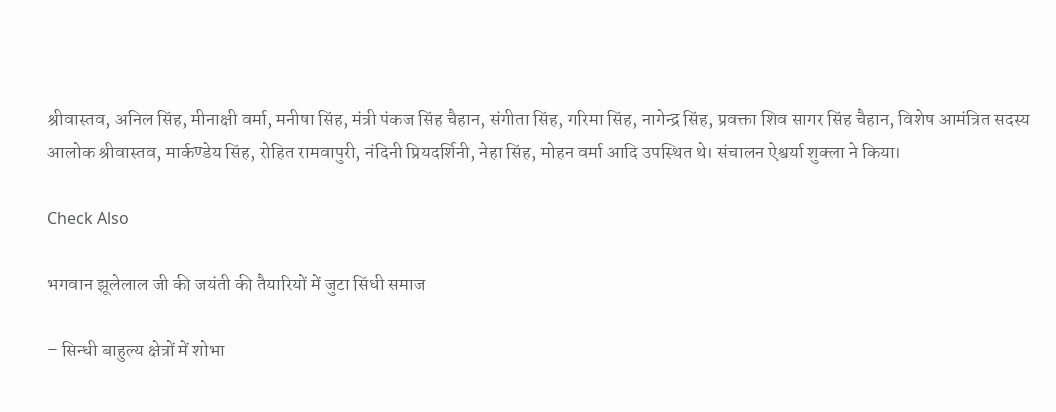श्रीवास्तव, अनिल सिंह, मीनाक्षी वर्मा, मनीषा सिंह, मंत्री पंकज सिंह चैहान, संगीता सिंह, गरिमा सिंह, नागेन्द्र सिंह, प्रवक्ता शिव सागर सिंह चैहान, विशेष आमंत्रित सदस्य आलोक श्रीवास्तव, मार्कण्डेय सिंह, रोहित रामवापुरी, नंदिनी प्रियदर्शिनी, नेहा सिंह, मोहन वर्मा आदि उपस्थित थे। संचालन ऐश्वर्या शुक्ला ने किया।

Check Also

भगवान झूलेलाल जी की जयंती की तैयारियों में जुटा सिंधी समाज

– सिन्धी बाहुल्य क्षेत्रों में शोभा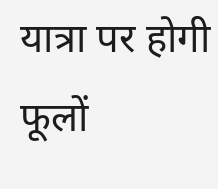यात्रा पर होगी फूलों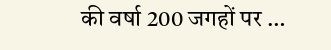की वर्षा 200 जगहों पर …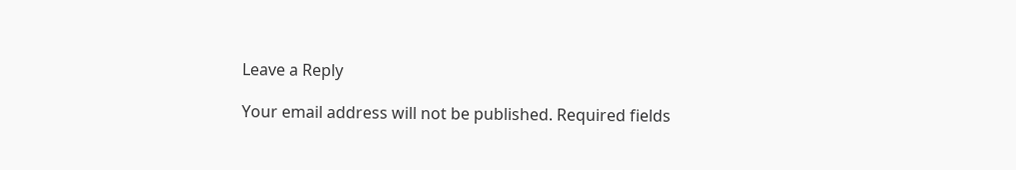Leave a Reply

Your email address will not be published. Required fields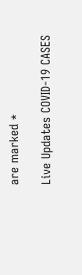are marked *

Live Updates COVID-19 CASES